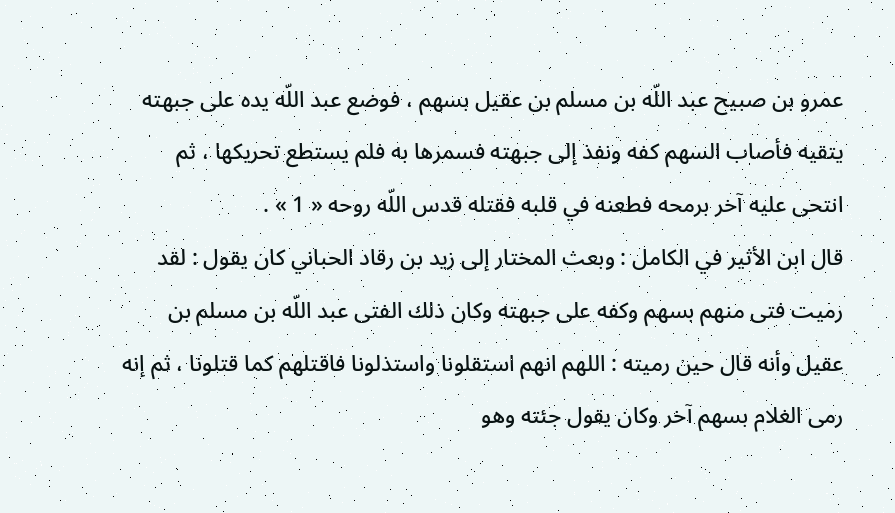عمرو بن صبيح عبد اللّه بن مسلم بن عقيل بسهم ، فوضع عبد اللّه يده على جبهته يتقيه فأصاب السهم كفه ونفذ إلى جبهته فسمرها به فلم يستطع تحريكها ، ثم انتحى عليه آخر برمحه فطعنه في قلبه فقتله قدس اللّه روحه « 1 » .
قال ابن الأثير في الكامل : وبعث المختار إلى زيد بن رقاد الحباني كان يقول : لقد رميت فتى منهم بسهم وكفه على جبهته وكان ذلك الفتى عبد اللّه بن مسلم بن عقيل وأنه قال حين رميته : اللهم انهم استقلونا واستذلونا فاقتلهم كما قتلونا ، ثم إنه رمى الغلام بسهم آخر وكان يقول جئته وهو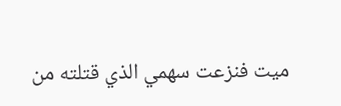ميت فنزعت سهمي الذي قتلته من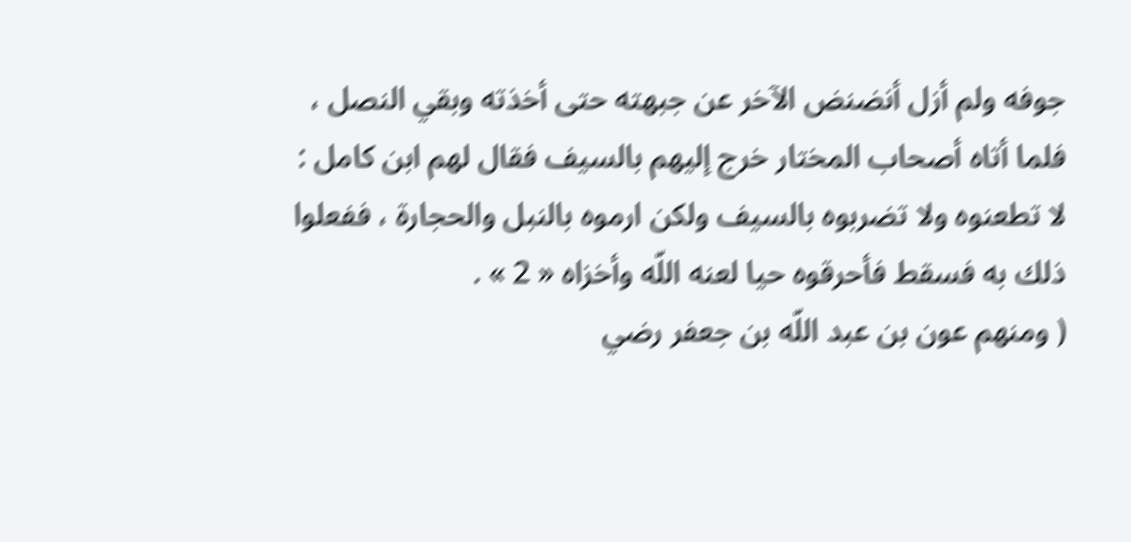جوفه ولم أزل أنضنض الآخر عن جبهته حتى أخذته وبقي النصل ، فلما أتاه أصحاب المختار خرج إليهم بالسيف فقال لهم ابن كامل : لا تطعنوه ولا تضربوه بالسيف ولكن ارموه بالنبل والحجارة ، ففعلوا ذلك به فسقط فأحرقوه حيا لعنه اللّه وأخزاه « 2 » .
( ومنهم عون بن عبد اللّه بن جعفر رضي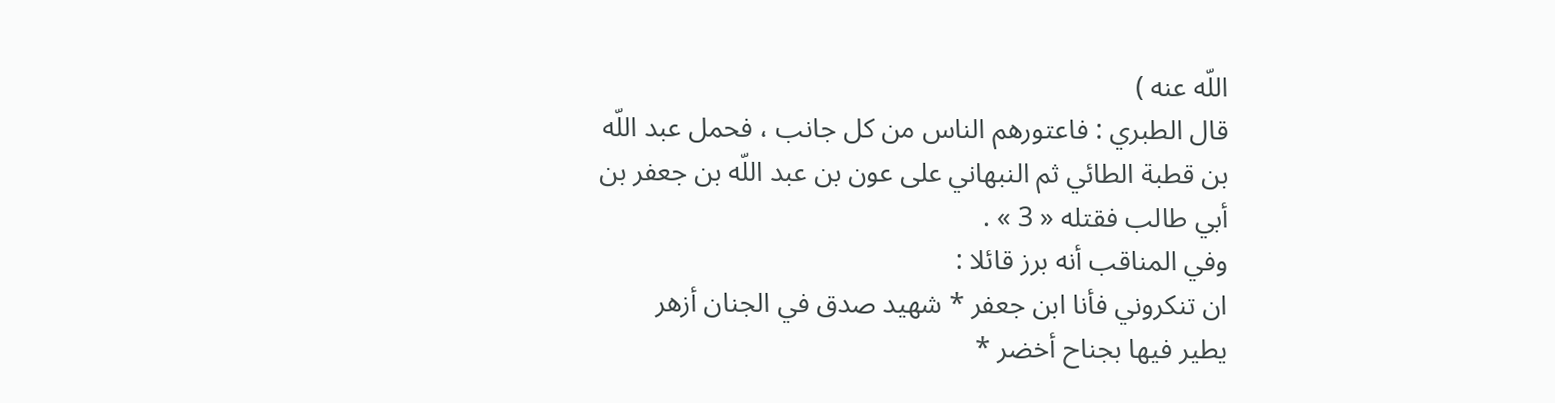اللّه عنه )
قال الطبري : فاعتورهم الناس من كل جانب ، فحمل عبد اللّه بن قطبة الطائي ثم النبهاني على عون بن عبد اللّه بن جعفر بن أبي طالب فقتله « 3 » .
وفي المناقب أنه برز قائلا :
ان تنكروني فأنا ابن جعفر * شهيد صدق في الجنان أزهر
يطير فيها بجناح أخضر *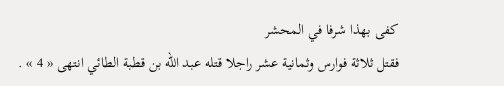كفى بهذا شرفا في المحشر
فقتل ثلاثة فوارس وثمانية عشر راجلا قتله عبد اللّه بن قطبة الطائي انتهى « 4 » .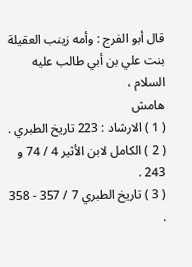قال أبو الفرج : وأمه زينب العقيلة بنت علي بن أبي طالب عليه السلام ،
هامش
( 1 ) الارشاد : 223 تاريخ الطبري .
( 2 ) الكامل لابن الأثير 4 / 74 و 243 .
( 3 ) تاريخ الطبري 7 / 357 - 358 .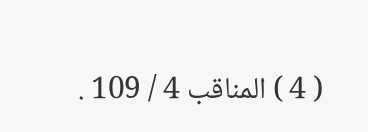( 4 ) المناقب 4 / 109 .